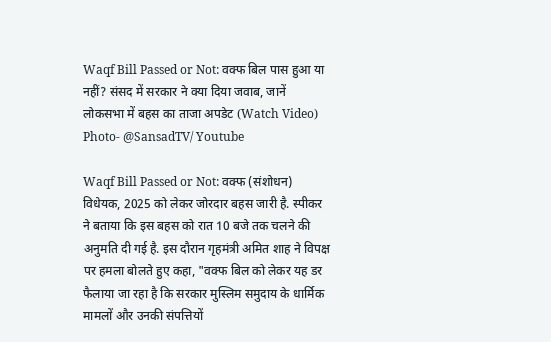Waqf Bill Passed or Not: वक्फ बिल पास हुआ या नहीं? संसद में सरकार ने क्या दिया जवाब, जानें लोकसभा में बहस का ताजा अपडेट (Watch Video)
Photo- @SansadTV/ Youtube

Waqf Bill Passed or Not: वक्फ (संशोधन) विधेयक, 2025 को लेकर जोरदार बहस जारी है. स्पीकर ने बताया कि इस बहस को रात 10 बजे तक चलने की अनुमति दी गई है. इस दौरान गृहमंत्री अमित शाह ने विपक्ष पर हमला बोलते हुए कहा, "वक्फ बिल को लेकर यह डर फैलाया जा रहा है कि सरकार मुस्लिम समुदाय के धार्मिक मामलों और उनकी संपत्तियों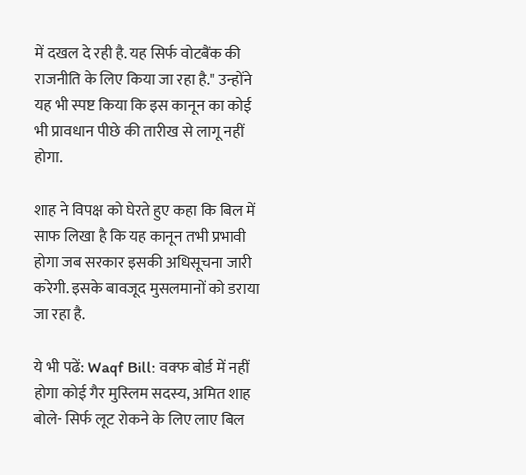में दखल दे रही है. यह सिर्फ वोटबैंक की राजनीति के लिए किया जा रहा है." उन्होंने यह भी स्पष्ट किया कि इस कानून का कोई भी प्रावधान पीछे की तारीख से लागू नहीं होगा.

शाह ने विपक्ष को घेरते हुए कहा कि बिल में साफ लिखा है कि यह कानून तभी प्रभावी होगा जब सरकार इसकी अधिसूचना जारी करेगी. इसके बावजूद मुसलमानों को डराया जा रहा है.

ये भी पढें: Waqf Bill: वक्फ बोर्ड में नहीं होगा कोई गैर मुस्‍ल‍िम सदस्‍य, अमित शाह बोले- सिर्फ लूट रोकने के ल‍िए लाए बिल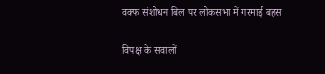वक्फ संशोधन बिल पर लोकसभा में गरमाई बहस

विपक्ष के सवालों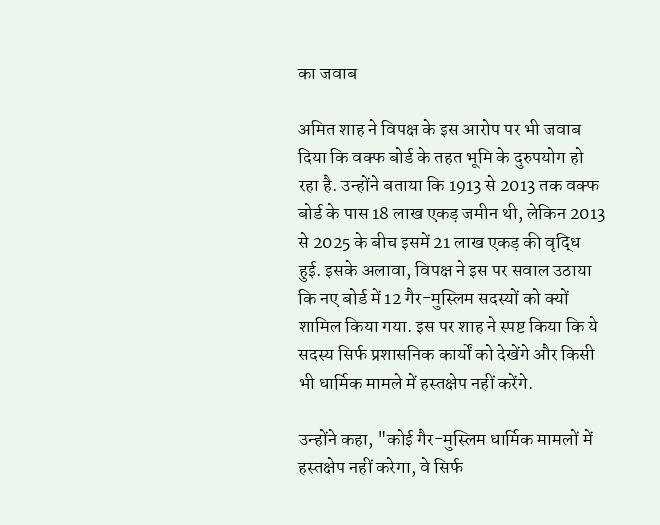का जवाब

अमित शाह ने विपक्ष के इस आरोप पर भी जवाब दिया कि वक्फ बोर्ड के तहत भूमि के दुरुपयोग हो रहा है. उन्होंने बताया कि 1913 से 2013 तक वक्फ बोर्ड के पास 18 लाख एकड़ जमीन थी, लेकिन 2013 से 2025 के बीच इसमें 21 लाख एकड़ की वृद्धि हुई. इसके अलावा, विपक्ष ने इस पर सवाल उठाया कि नए बोर्ड में 12 गैर-मुस्लिम सदस्यों को क्यों शामिल किया गया. इस पर शाह ने स्पष्ट किया कि ये सदस्य सिर्फ प्रशासनिक कार्यों को देखेंगे और किसी भी धार्मिक मामले में हस्तक्षेप नहीं करेंगे.

उन्होंने कहा, "कोई गैर-मुस्लिम धार्मिक मामलों में हस्तक्षेप नहीं करेगा, वे सिर्फ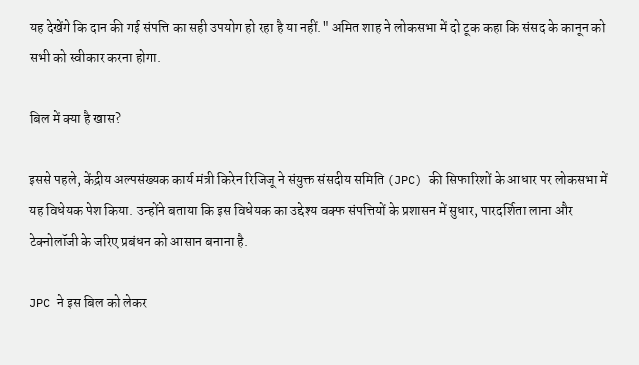यह देखेंगे कि दान की गई संपत्ति का सही उपयोग हो रहा है या नहीं." अमित शाह ने लोकसभा में दो टूक कहा कि संसद के कानून को सभी को स्वीकार करना होगा.

बिल में क्या है खास?

इससे पहले, केंद्रीय अल्पसंख्यक कार्य मंत्री किरेन रिजिजू ने संयुक्त संसदीय समिति (JPC) की सिफारिशों के आधार पर लोकसभा में यह विधेयक पेश किया. उन्होंने बताया कि इस विधेयक का उद्देश्य वक्फ संपत्तियों के प्रशासन में सुधार, पारदर्शिता लाना और टेक्नोलॉजी के जरिए प्रबंधन को आसान बनाना है.

JPC ने इस बिल को लेकर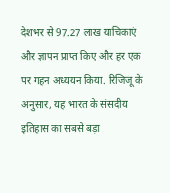देशभर से 97.27 लाख याचिकाएं और ज्ञापन प्राप्त किए और हर एक पर गहन अध्ययन किया. रिजिजू के अनुसार, यह भारत के संसदीय इतिहास का सबसे बड़ा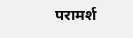परामर्श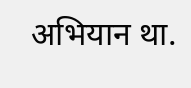अभियान था.